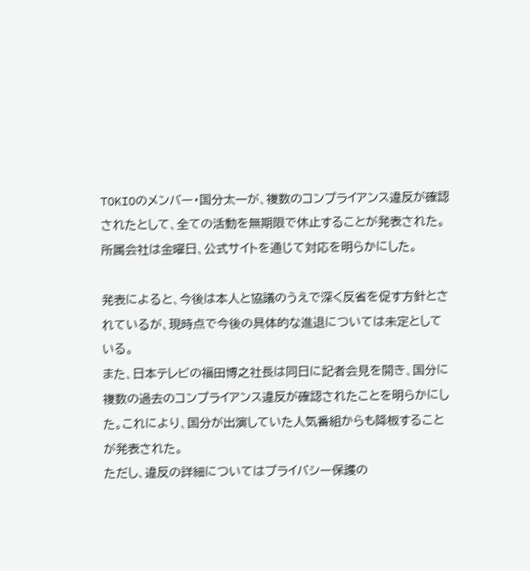TOKIOのメンバー・国分太一が、複数のコンプライアンス違反が確認されたとして、全ての活動を無期限で休止することが発表された。所属会社は金曜日、公式サイトを通じて対応を明らかにした。

発表によると、今後は本人と協議のうえで深く反省を促す方針とされているが、現時点で今後の具体的な進退については未定としている。
また、日本テレビの福田博之社長は同日に記者会見を開き、国分に複数の過去のコンプライアンス違反が確認されたことを明らかにした。これにより、国分が出演していた人気番組からも降板することが発表された。
ただし、違反の詳細についてはプライバシー保護の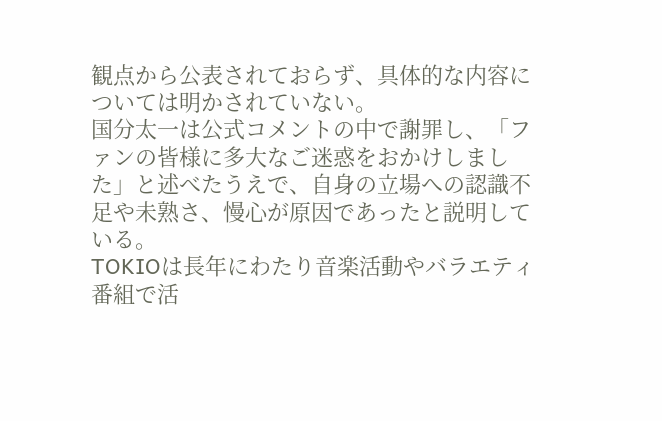観点から公表されておらず、具体的な内容については明かされていない。
国分太一は公式コメントの中で謝罪し、「ファンの皆様に多大なご迷惑をおかけしました」と述べたうえで、自身の立場への認識不足や未熟さ、慢心が原因であったと説明している。
TOKIOは長年にわたり音楽活動やバラエティ番組で活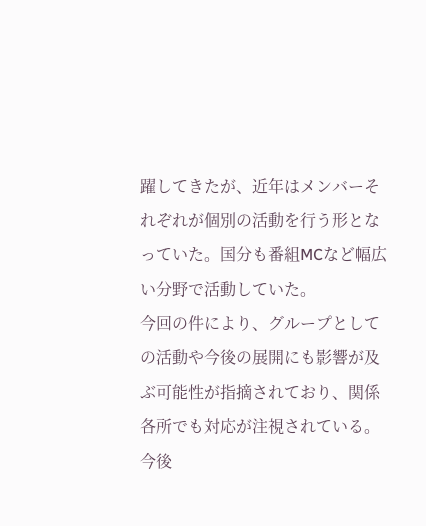躍してきたが、近年はメンバーそれぞれが個別の活動を行う形となっていた。国分も番組MCなど幅広い分野で活動していた。
今回の件により、グループとしての活動や今後の展開にも影響が及ぶ可能性が指摘されており、関係各所でも対応が注視されている。
今後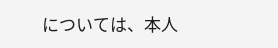については、本人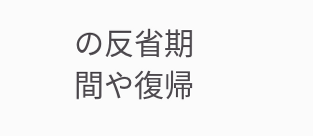の反省期間や復帰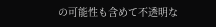の可能性も含めて不透明な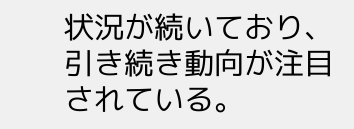状況が続いており、引き続き動向が注目されている。